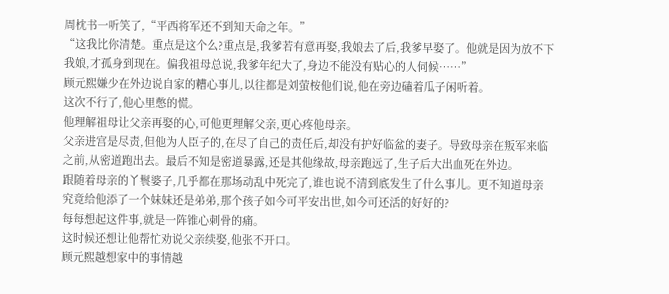周枕书一听笑了,“平西将军还不到知天命之年。”
“这我比你清楚。重点是这个么?重点是,我爹若有意再娶,我娘去了后,我爹早娶了。他就是因为放不下我娘,才孤身到现在。偏我祖母总说,我爹年纪大了,身边不能没有贴心的人伺候……”
顾元熙嫌少在外边说自家的糟心事儿,以往都是刘萤桉他们说,他在旁边磕着瓜子闲听着。
这次不行了,他心里憋的慌。
他理解祖母让父亲再娶的心,可他更理解父亲,更心疼他母亲。
父亲进宫是尽责,但他为人臣子的,在尽了自己的责任后,却没有护好临盆的妻子。导致母亲在叛军来临之前,从密道跑出去。最后不知是密道暴露,还是其他缘故,母亲跑远了,生子后大出血死在外边。
跟随着母亲的丫鬟婆子,几乎都在那场动乱中死完了,谁也说不清到底发生了什么事儿。更不知道母亲究竟给他添了一个妹妹还是弟弟,那个孩子如今可平安出世,如今可还活的好好的?
每每想起这件事,就是一阵锥心刺骨的痛。
这时候还想让他帮忙劝说父亲续娶,他张不开口。
顾元熙越想家中的事情越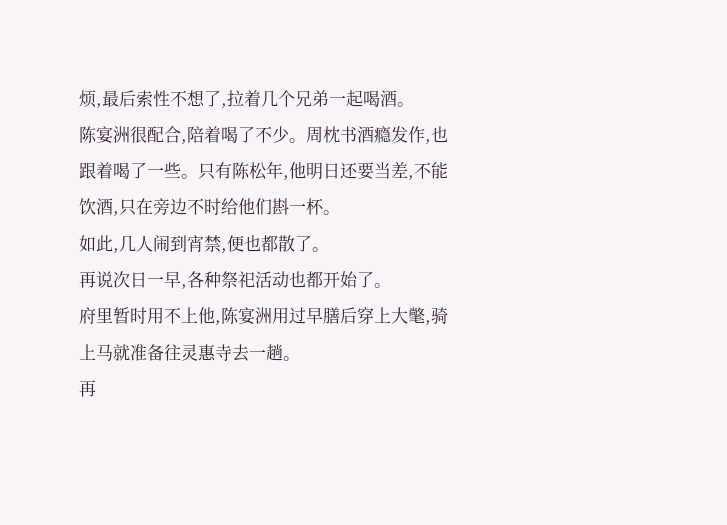烦,最后索性不想了,拉着几个兄弟一起喝酒。
陈宴洲很配合,陪着喝了不少。周枕书酒瘾发作,也跟着喝了一些。只有陈松年,他明日还要当差,不能饮酒,只在旁边不时给他们斟一杯。
如此,几人闹到宵禁,便也都散了。
再说次日一早,各种祭祀活动也都开始了。
府里暂时用不上他,陈宴洲用过早膳后穿上大氅,骑上马就准备往灵惠寺去一趟。
再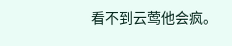看不到云莺他会疯。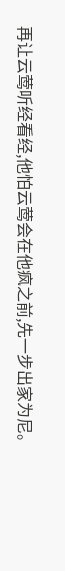再让云莺听经看经,他怕云莺会在他疯之前,先一步出家为尼。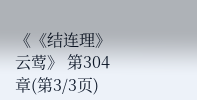《《结连理》云莺》 第304章(第3/3页)